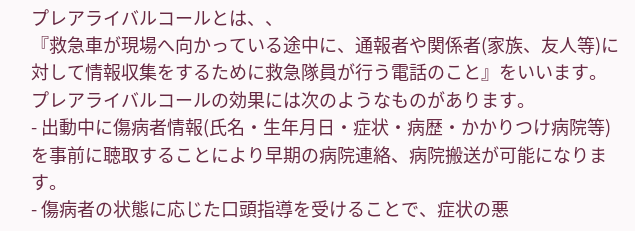プレアライバルコールとは、、
『救急車が現場へ向かっている途中に、通報者や関係者(家族、友人等)に対して情報収集をするために救急隊員が行う電話のこと』をいいます。
プレアライバルコールの効果には次のようなものがあります。
- 出動中に傷病者情報(氏名・生年月日・症状・病歴・かかりつけ病院等)を事前に聴取することにより早期の病院連絡、病院搬送が可能になります。
- 傷病者の状態に応じた口頭指導を受けることで、症状の悪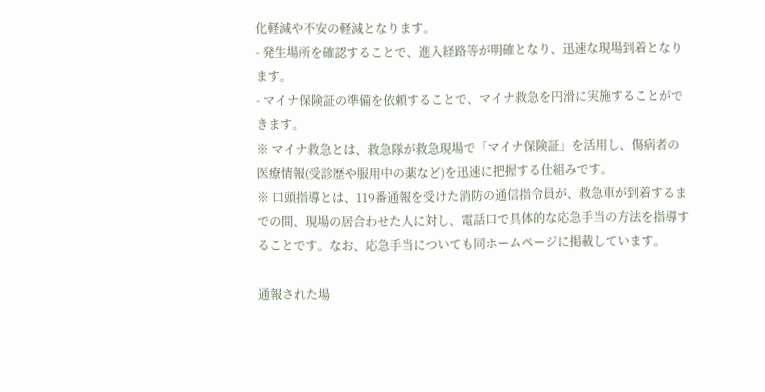化軽減や不安の軽減となります。
- 発生場所を確認することで、進入経路等が明確となり、迅速な現場到着となります。
- マイナ保険証の準備を依頼することで、マイナ救急を円滑に実施することができます。
※ マイナ救急とは、救急隊が救急現場で「マイナ保険証」を活用し、傷病者の医療情報(受診歴や服用中の薬など)を迅速に把握する仕組みです。
※ 口頭指導とは、119番通報を受けた消防の通信指令員が、救急車が到着するまでの間、現場の居合わせた人に対し、電話口で具体的な応急手当の方法を指導することです。なお、応急手当についても同ホームページに掲載しています。

通報された場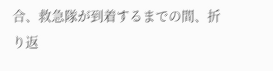合、救急隊が到着するまでの間、折り返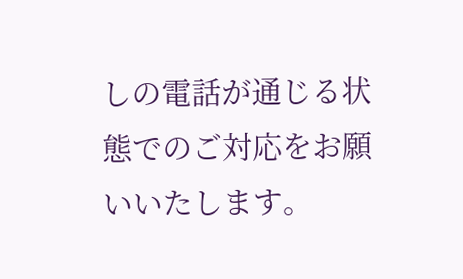しの電話が通じる状態でのご対応をお願いいたします。